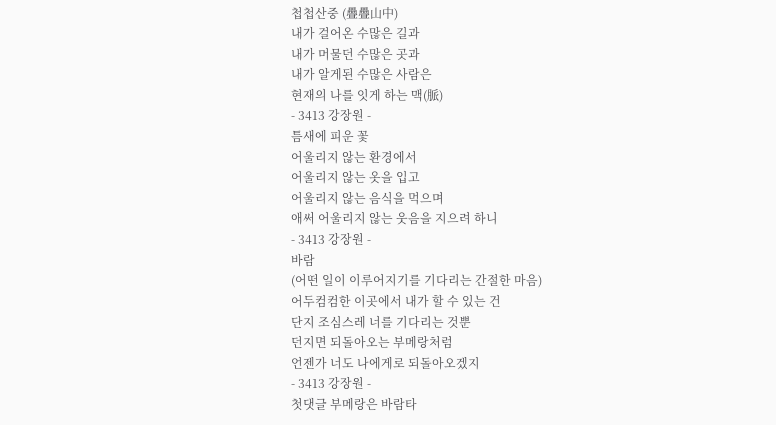첩첩산중 (疊疊山中)
내가 걸어온 수많은 길과
내가 머물던 수많은 곳과
내가 알게된 수많은 사람은
현재의 나를 잇게 하는 맥(脈)
- 3413 강장원 -
틈새에 피운 꽃
어울리지 않는 환경에서
어울리지 않는 옷을 입고
어울리지 않는 음식을 먹으며
애써 어울리지 않는 웃음을 지으려 하니
- 3413 강장원 -
바람
(어떤 일이 이루어지기를 기다리는 간절한 마음)
어두컴컴한 이곳에서 내가 할 수 있는 건
단지 조심스레 너를 기다리는 것뿐
던지면 되돌아오는 부메랑처럼
언젠가 너도 나에게로 되돌아오겠지
- 3413 강장원 -
첫댓글 부메랑은 바람타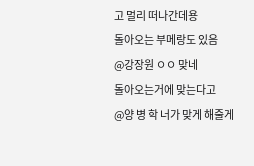고 멀리 떠나간데용
돌아오는 부메랑도 있음
@강장원 ㅇㅇ 맞네
돌아오는거에 맞는다고
@양 병 학 너가 맞게 해줄게